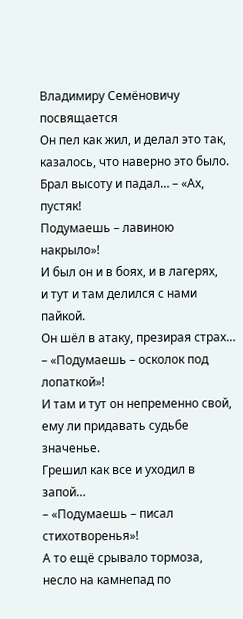Владимиру Семёновичу посвящается
Он пел как жил, и делал это так,
казалось, что наверно это было.
Брал высоту и падал… – «Ах, пустяк!
Подумаешь – лавиною накрыло»!
И был он и в боях, и в лагерях,
и тут и там делился с нами пайкой.
Он шёл в атаку, презирая страх…
– «Подумаешь – осколок под лопаткой»!
И там и тут он непременно свой,
ему ли придавать судьбе значенье.
Грешил как все и уходил в запой…
– «Подумаешь – писал стихотворенья»!
А то ещё срывало тормоза,
несло на камнепад по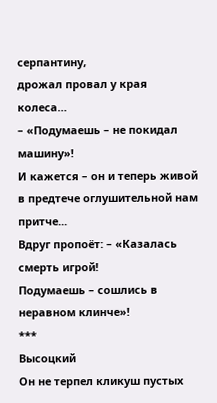серпантину,
дрожал провал у края колеса…
– «Подумаешь – не покидал машину»!
И кажется – он и теперь живой
в предтече оглушительной нам притче...
Вдруг пропоёт: – «Казалась смерть игрой!
Подумаешь – сошлись в неравном клинче»!
***
Высоцкий
Он не терпел кликуш пустых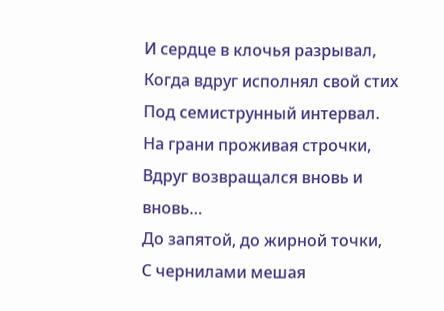И сердце в клочья разрывал,
Когда вдруг исполнял свой стих
Под семиструнный интервал.
На грани проживая строчки,
Вдруг возвращался вновь и вновь…
До запятой, до жирной точки,
С чернилами мешая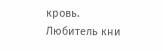кровь.
Любитель кни